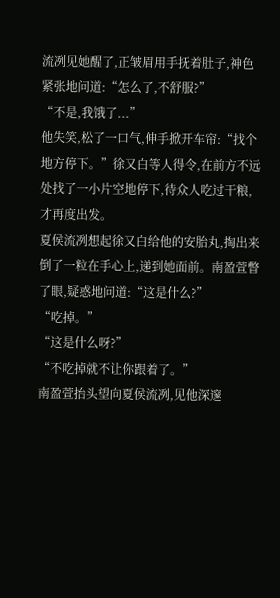流冽见她醒了,正皱眉用手抚着肚子,神色紧张地问道:“怎么了,不舒服?”
“不是,我饿了...”
他失笑,松了一口气,伸手掀开车帘:“找个地方停下。”徐又白等人得令,在前方不远处找了一小片空地停下,待众人吃过干粮,才再度出发。
夏侯流冽想起徐又白给他的安胎丸,掏出来倒了一粒在手心上,递到她面前。南盈萱瞥了眼,疑惑地问道:“这是什么?”
“吃掉。”
“这是什么呀?”
“不吃掉就不让你跟着了。”
南盈萱抬头望向夏侯流冽,见他深邃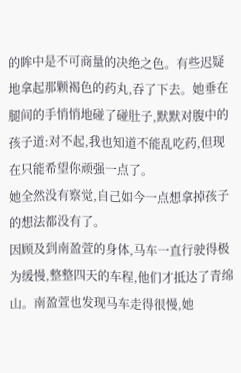的眸中是不可商量的决绝之色。有些迟疑地拿起那颗褐色的药丸,吞了下去。她垂在腿间的手悄悄地碰了碰肚子,默默对腹中的孩子道:对不起,我也知道不能乱吃药,但现在只能希望你顽强一点了。
她全然没有察觉,自己如今一点想拿掉孩子的想法都没有了。
因顾及到南盈萱的身体,马车一直行驶得极为缓慢,整整四天的车程,他们才抵达了青绵山。南盈萱也发现马车走得很慢,她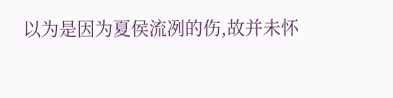以为是因为夏侯流冽的伤,故并未怀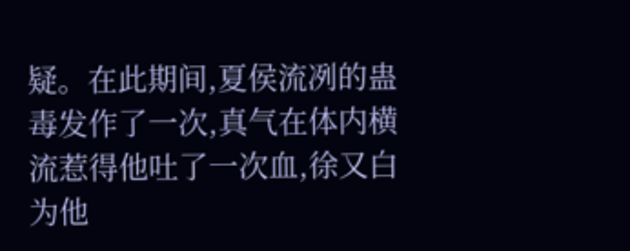疑。在此期间,夏侯流冽的蛊毒发作了一次,真气在体内横流惹得他吐了一次血,徐又白为他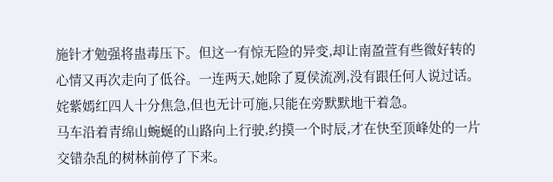施针才勉强将蛊毒压下。但这一有惊无险的异变,却让南盈萱有些微好转的心情又再次走向了低谷。一连两天,她除了夏侯流冽,没有跟任何人说过话。
姹紫嫣红四人十分焦急,但也无计可施,只能在旁默默地干着急。
马车沿着青绵山蜿蜒的山路向上行驶,约摸一个时辰,才在快至顶峰处的一片交错杂乱的树林前停了下来。